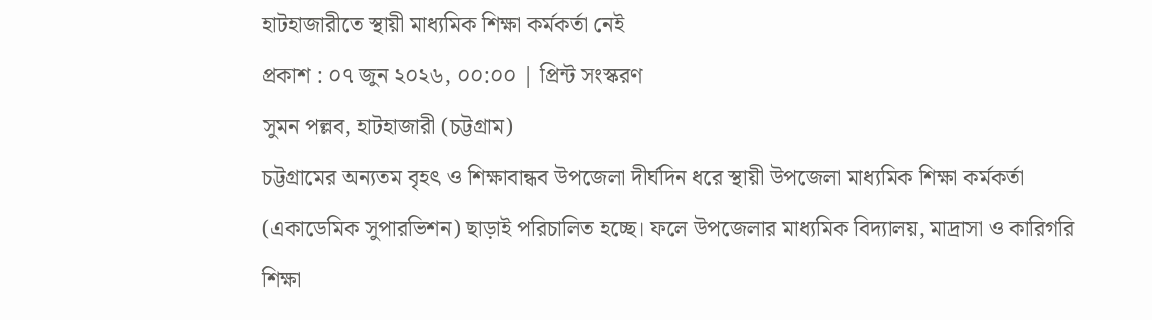হাটহাজারীতে স্থায়ী মাধ্যমিক শিক্ষা কর্মকর্তা নেই
প্রকাশ : ০৭ জুন ২০২৬, ০০:০০ | প্রিন্ট সংস্করণ
সুমন পল্লব, হাটহাজারী (চট্টগ্রাম)
চট্টগ্রামের অন্যতম বৃহৎ ও শিক্ষাবান্ধব উপজেলা দীর্ঘদিন ধরে স্থায়ী উপজেলা মাধ্যমিক শিক্ষা কর্মকর্তা (একাডেমিক সুপারভিশন) ছাড়াই পরিচালিত হচ্ছে। ফলে উপজেলার মাধ্যমিক বিদ্যালয়, মাদ্রাসা ও কারিগরি শিক্ষা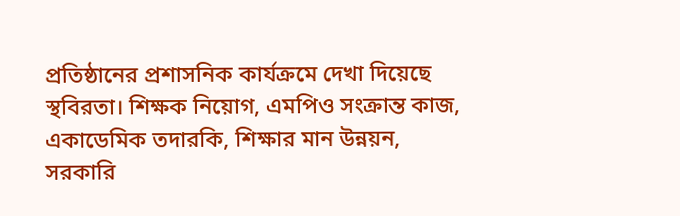প্রতিষ্ঠানের প্রশাসনিক কার্যক্রমে দেখা দিয়েছে স্থবিরতা। শিক্ষক নিয়োগ, এমপিও সংক্রান্ত কাজ, একাডেমিক তদারকি, শিক্ষার মান উন্নয়ন, সরকারি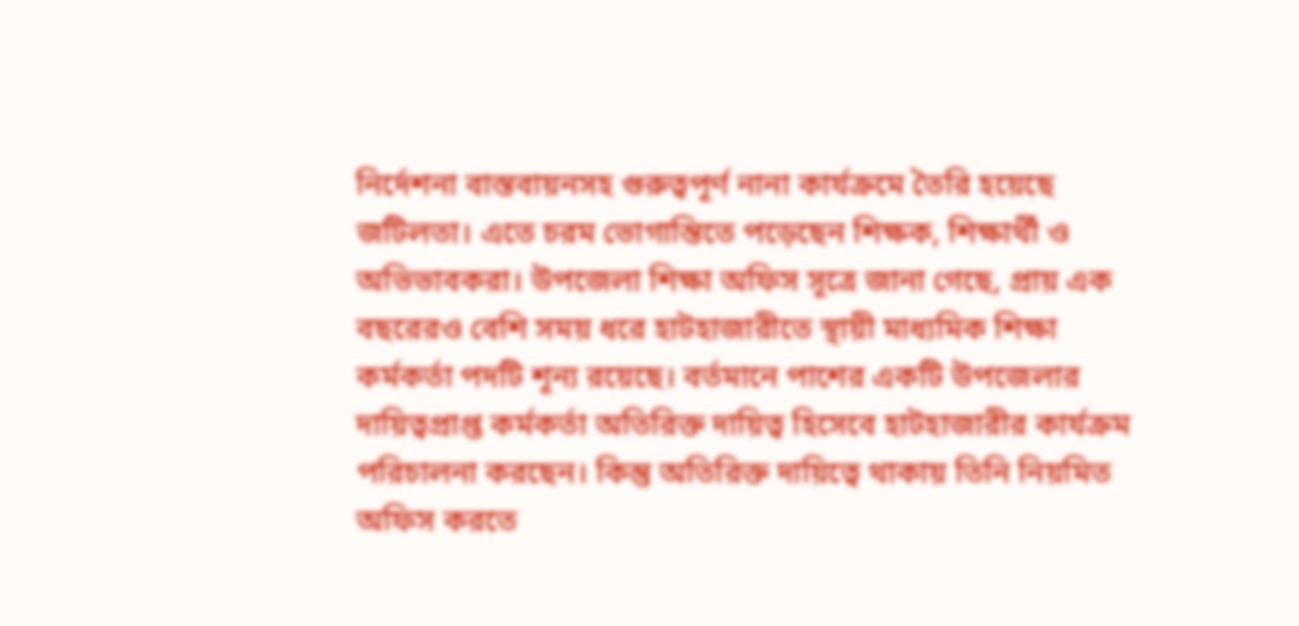নির্দেশনা বাস্তবায়নসহ গুরুত্বপূর্ণ নানা কার্যক্রমে তৈরি হয়েছে জটিলতা। এতে চরম ভোগান্তিতে পড়েছেন শিক্ষক, শিক্ষার্থী ও অভিভাবকরা। উপজেলা শিক্ষা অফিস সূত্রে জানা গেছে, প্রায় এক বছরেরও বেশি সময় ধরে হাটহাজারীতে স্থায়ী মাধ্যমিক শিক্ষা কর্মকর্তা পদটি শূন্য রয়েছে। বর্তমানে পাশের একটি উপজেলার দায়িত্বপ্রাপ্ত কর্মকর্তা অতিরিক্ত দায়িত্ব হিসেবে হাটহাজারীর কার্যক্রম পরিচালনা করছেন। কিন্তু অতিরিক্ত দায়িত্বে থাকায় তিনি নিয়মিত অফিস করতে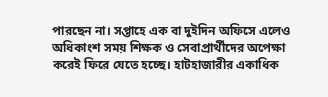পারছেন না। সপ্তাহে এক বা দুইদিন অফিসে এলেও অধিকাংশ সময় শিক্ষক ও সেবাপ্রার্থীদের অপেক্ষা করেই ফিরে যেতে হচ্ছে। হাটহাজারীর একাধিক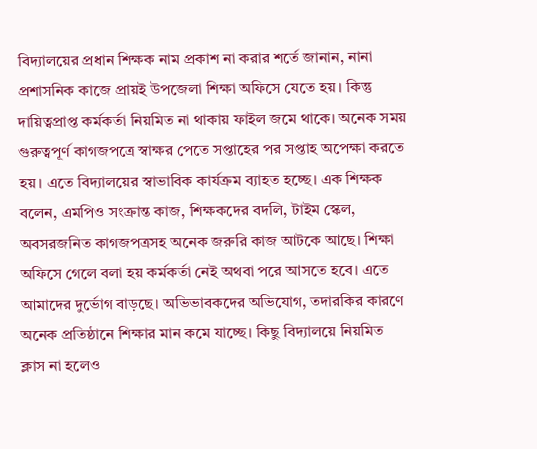বিদ্যালয়ের প্রধান শিক্ষক নাম প্রকাশ না করার শর্তে জানান, নানা প্রশাসনিক কাজে প্রায়ই উপজেলা শিক্ষা অফিসে যেতে হয়। কিন্তু দায়িত্বপ্রাপ্ত কর্মকর্তা নিয়মিত না থাকায় ফাইল জমে থাকে। অনেক সময় গুরুত্বপূর্ণ কাগজপত্রে স্বাক্ষর পেতে সপ্তাহের পর সপ্তাহ অপেক্ষা করতে হয়। এতে বিদ্যালয়ের স্বাভাবিক কার্যক্রম ব্যাহত হচ্ছে। এক শিক্ষক বলেন, এমপিও সংক্রান্ত কাজ, শিক্ষকদের বদলি, টাইম স্কেল, অবসরজনিত কাগজপত্রসহ অনেক জরুরি কাজ আটকে আছে। শিক্ষা অফিসে গেলে বলা হয় কর্মকর্তা নেই অথবা পরে আসতে হবে। এতে আমাদের দুর্ভোগ বাড়ছে। অভিভাবকদের অভিযোগ, তদারকির কারণে অনেক প্রতিষ্ঠানে শিক্ষার মান কমে যাচ্ছে। কিছু বিদ্যালয়ে নিয়মিত ক্লাস না হলেও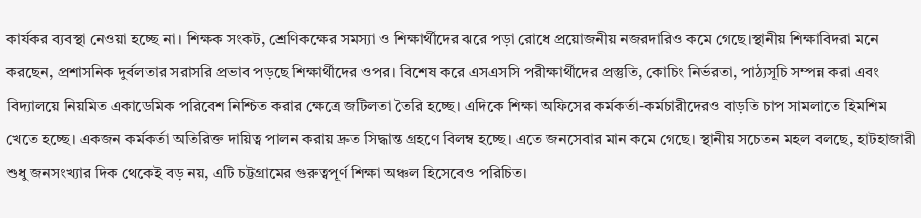কার্যকর ব্যবস্থা নেওয়া হচ্ছে না। শিক্ষক সংকট, শ্রেণিকক্ষের সমস্যা ও শিক্ষার্থীদের ঝরে পড়া রোধে প্রয়োজনীয় নজরদারিও কমে গেছে।স্থানীয় শিক্ষাবিদরা মনে করছেন, প্রশাসনিক দুর্বলতার সরাসরি প্রভাব পড়ছে শিক্ষার্থীদের ওপর। বিশেষ করে এসএসসি পরীক্ষার্থীদের প্রস্তুতি, কোচিং নির্ভরতা, পাঠ্যসূচি সম্পন্ন করা এবং বিদ্যালয়ে নিয়মিত একাডেমিক পরিবেশ নিশ্চিত করার ক্ষেত্রে জটিলতা তৈরি হচ্ছে। এদিকে শিক্ষা অফিসের কর্মকর্তা-কর্মচারীদেরও বাড়তি চাপ সামলাতে হিমশিম খেতে হচ্ছে। একজন কর্মকর্তা অতিরিক্ত দায়িত্ব পালন করায় দ্রুত সিদ্ধান্ত গ্রহণে বিলম্ব হচ্ছে। এতে জনসেবার মান কমে গেছে। স্থানীয় সচেতন মহল বলছে, হাটহাজারী শুধু জনসংখ্যার দিক থেকেই বড় নয়, এটি চট্টগ্রামের গুরুত্বপূর্ণ শিক্ষা অঞ্চল হিসেবেও পরিচিত।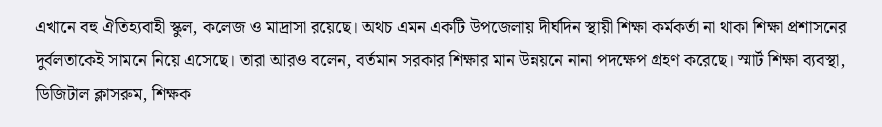এখানে বহু ঐতিহ্যবাহী স্কুল, কলেজ ও মাদ্রাসা রয়েছে। অথচ এমন একটি উপজেলায় দীর্ঘদিন স্থায়ী শিক্ষা কর্মকর্তা না থাকা শিক্ষা প্রশাসনের দুর্বলতাকেই সামনে নিয়ে এসেছে। তারা আরও বলেন, বর্তমান সরকার শিক্ষার মান উন্নয়নে নানা পদক্ষেপ গ্রহণ করেছে। স্মার্ট শিক্ষা ব্যবস্থা, ডিজিটাল ক্লাসরুম, শিক্ষক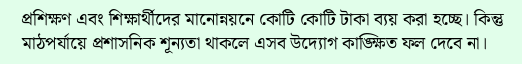প্রশিক্ষণ এবং শিক্ষার্থীদের মানোন্নয়নে কোটি কোটি টাকা ব্যয় করা হচ্ছে। কিন্তু মাঠপর্যায়ে প্রশাসনিক শূন্যতা থাকলে এসব উদ্যোগ কাঙ্ক্ষিত ফল দেবে না।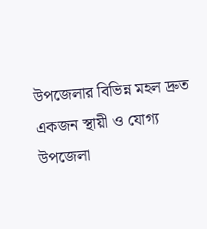উপজেলার বিভিন্ন মহল দ্রুত একজন স্থায়ী ও যোগ্য উপজেলা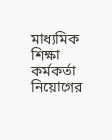মাধ্যমিক শিক্ষা কর্মকর্তা নিয়োগের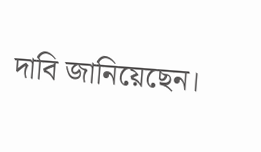দাবি জানিয়েছেন।